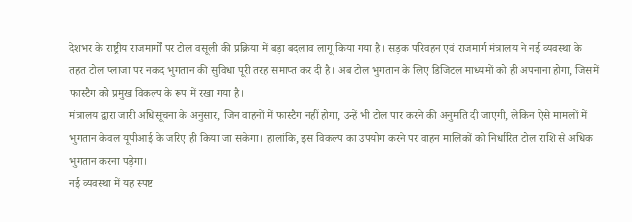देशभर के राष्ट्रीय राजमार्गों पर टोल वसूली की प्रक्रिया में बड़ा बदलाव लागू किया गया है। सड़क परिवहन एवं राजमार्ग मंत्रालय ने नई व्यवस्था के तहत टोल प्लाजा पर नकद भुगतान की सुविधा पूरी तरह समाप्त कर दी है। अब टोल भुगतान के लिए डिजिटल माध्यमों को ही अपनाना होगा, जिसमें फास्टैग को प्रमुख विकल्प के रूप में रखा गया है।
मंत्रालय द्वारा जारी अधिसूचना के अनुसार, जिन वाहनों में फास्टैग नहीं होगा, उन्हें भी टोल पार करने की अनुमति दी जाएगी, लेकिन ऐसे मामलों में भुगतान केवल यूपीआई के जरिए ही किया जा सकेगा। हालांकि, इस विकल्प का उपयोग करने पर वाहन मालिकों को निर्धारित टोल राशि से अधिक भुगतान करना पड़ेगा।
नई व्यवस्था में यह स्पष्ट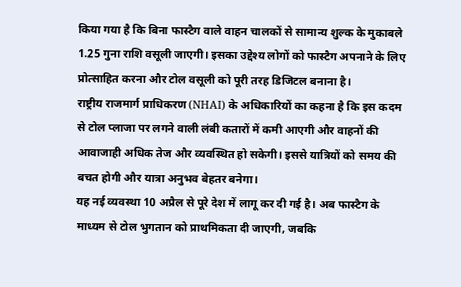किया गया है कि बिना फास्टैग वाले वाहन चालकों से सामान्य शुल्क के मुकाबले 1.25 गुना राशि वसूली जाएगी। इसका उद्देश्य लोगों को फास्टैग अपनाने के लिए प्रोत्साहित करना और टोल वसूली को पूरी तरह डिजिटल बनाना है।
राष्ट्रीय राजमार्ग प्राधिकरण (NHAI) के अधिकारियों का कहना है कि इस कदम से टोल प्लाजा पर लगने वाली लंबी कतारों में कमी आएगी और वाहनों की आवाजाही अधिक तेज और व्यवस्थित हो सकेगी। इससे यात्रियों को समय की बचत होगी और यात्रा अनुभव बेहतर बनेगा।
यह नई व्यवस्था 10 अप्रैल से पूरे देश में लागू कर दी गई है। अब फास्टैग के माध्यम से टोल भुगतान को प्राथमिकता दी जाएगी, जबकि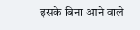इसके बिना आने वाले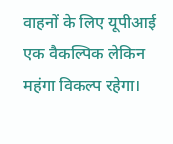वाहनों के लिए यूपीआई एक वैकल्पिक लेकिन महंगा विकल्प रहेगा।